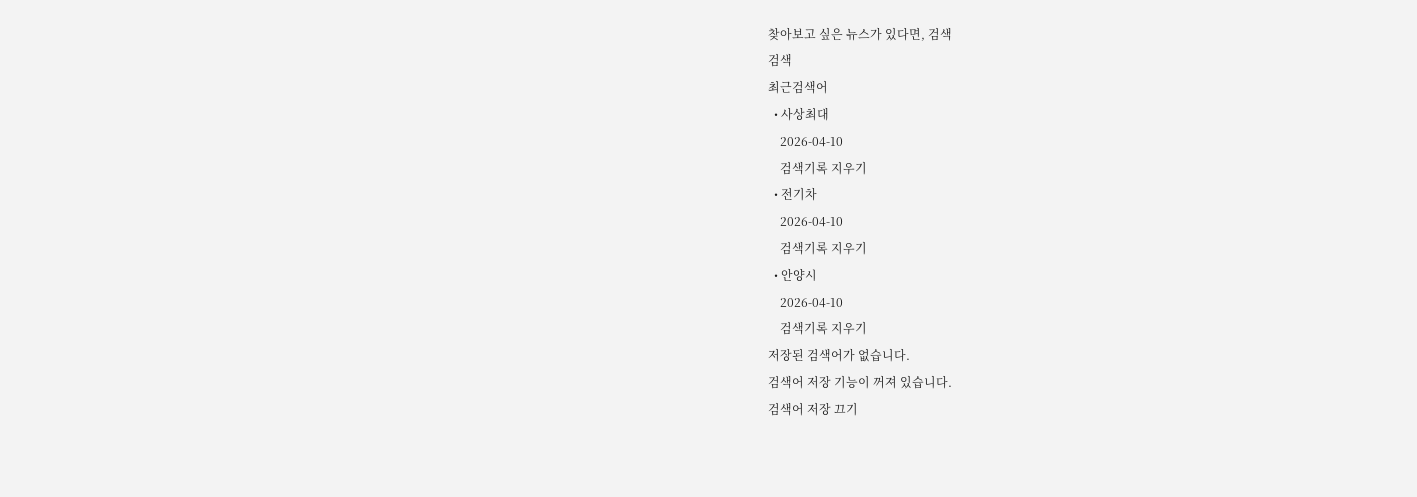찾아보고 싶은 뉴스가 있다면, 검색
검색
최근검색어
  • 사상최대
    2026-04-10
    검색기록 지우기
  • 전기차
    2026-04-10
    검색기록 지우기
  • 안양시
    2026-04-10
    검색기록 지우기
저장된 검색어가 없습니다.
검색어 저장 기능이 꺼져 있습니다.
검색어 저장 끄기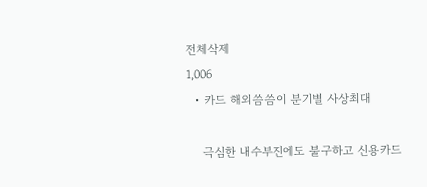전체삭제
1,006
  • 카드 해외씀씀이 분기별 사상최대

    극심한 내수부진에도 불구하고 신용카드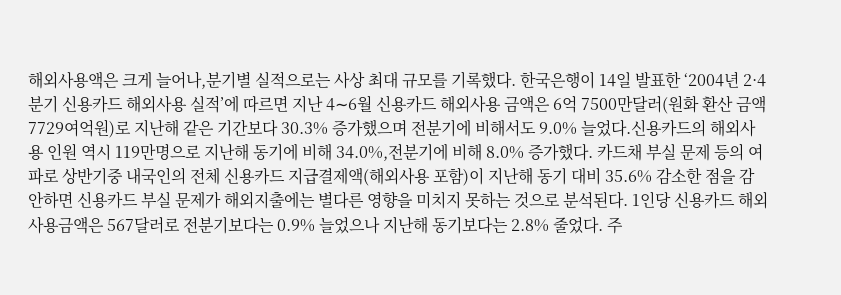해외사용액은 크게 늘어나,분기별 실적으로는 사상 최대 규모를 기록했다. 한국은행이 14일 발표한 ‘2004년 2·4분기 신용카드 해외사용 실적’에 따르면 지난 4∼6월 신용카드 해외사용 금액은 6억 7500만달러(원화 환산 금액 7729여억원)로 지난해 같은 기간보다 30.3% 증가했으며 전분기에 비해서도 9.0% 늘었다.신용카드의 해외사용 인원 역시 119만명으로 지난해 동기에 비해 34.0%,전분기에 비해 8.0% 증가했다. 카드채 부실 문제 등의 여파로 상반기중 내국인의 전체 신용카드 지급결제액(해외사용 포함)이 지난해 동기 대비 35.6% 감소한 점을 감안하면 신용카드 부실 문제가 해외지출에는 별다른 영향을 미치지 못하는 것으로 분석된다. 1인당 신용카드 해외사용금액은 567달러로 전분기보다는 0.9% 늘었으나 지난해 동기보다는 2.8% 줄었다. 주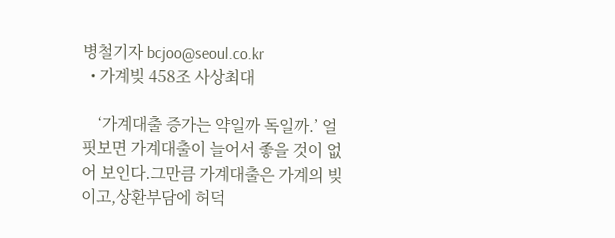병철기자 bcjoo@seoul.co.kr
  • 가계빚 458조 사상최대

    ‘가계대출 증가는 약일까 독일까.’ 얼핏보면 가계대출이 늘어서 좋을 것이 없어 보인다.그만큼 가계대출은 가계의 빚이고,상환부담에 허덕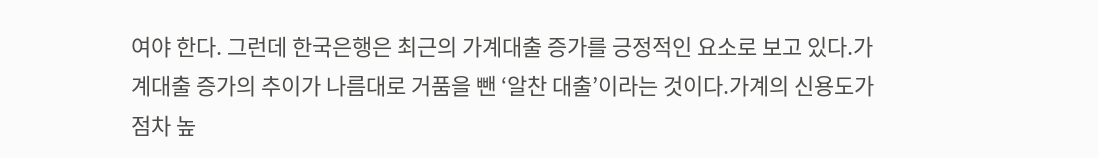여야 한다. 그런데 한국은행은 최근의 가계대출 증가를 긍정적인 요소로 보고 있다.가계대출 증가의 추이가 나름대로 거품을 뺀 ‘알찬 대출’이라는 것이다.가계의 신용도가 점차 높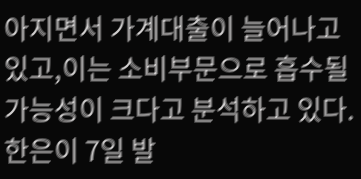아지면서 가계대출이 늘어나고 있고,이는 소비부문으로 흡수될 가능성이 크다고 분석하고 있다. 한은이 7일 발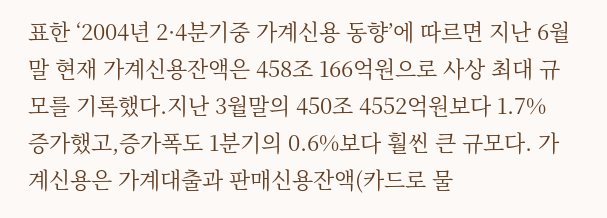표한 ‘2004년 2·4분기중 가계신용 동향’에 따르면 지난 6월말 현재 가계신용잔액은 458조 166억원으로 사상 최대 규모를 기록했다.지난 3월말의 450조 4552억원보다 1.7% 증가했고,증가폭도 1분기의 0.6%보다 훨씬 큰 규모다. 가계신용은 가계대출과 판매신용잔액(카드로 물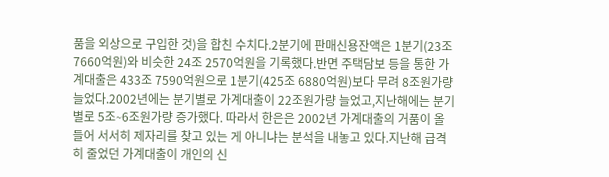품을 외상으로 구입한 것)을 합친 수치다.2분기에 판매신용잔액은 1분기(23조 7660억원)와 비슷한 24조 2570억원을 기록했다.반면 주택담보 등을 통한 가계대출은 433조 7590억원으로 1분기(425조 6880억원)보다 무려 8조원가량 늘었다.2002년에는 분기별로 가계대출이 22조원가량 늘었고,지난해에는 분기별로 5조∼6조원가량 증가했다. 따라서 한은은 2002년 가계대출의 거품이 올 들어 서서히 제자리를 찾고 있는 게 아니냐는 분석을 내놓고 있다.지난해 급격히 줄었던 가계대출이 개인의 신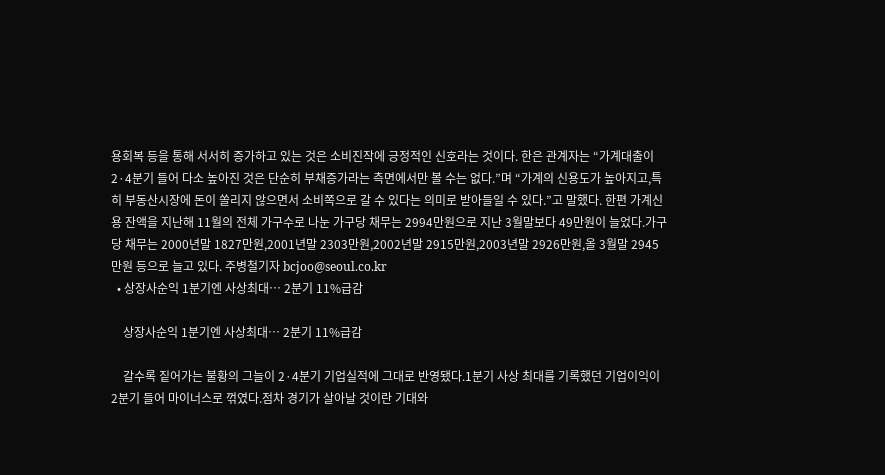용회복 등을 통해 서서히 증가하고 있는 것은 소비진작에 긍정적인 신호라는 것이다. 한은 관계자는 “가계대출이 2·4분기 들어 다소 높아진 것은 단순히 부채증가라는 측면에서만 볼 수는 없다.”며 “가계의 신용도가 높아지고,특히 부동산시장에 돈이 쏠리지 않으면서 소비쪽으로 갈 수 있다는 의미로 받아들일 수 있다.”고 말했다. 한편 가계신용 잔액을 지난해 11월의 전체 가구수로 나눈 가구당 채무는 2994만원으로 지난 3월말보다 49만원이 늘었다.가구당 채무는 2000년말 1827만원,2001년말 2303만원,2002년말 2915만원,2003년말 2926만원,올 3월말 2945만원 등으로 늘고 있다. 주병철기자 bcjoo@seoul.co.kr
  • 상장사순익 1분기엔 사상최대… 2분기 11%급감

    상장사순익 1분기엔 사상최대… 2분기 11%급감

    갈수록 짙어가는 불황의 그늘이 2·4분기 기업실적에 그대로 반영됐다.1분기 사상 최대를 기록했던 기업이익이 2분기 들어 마이너스로 꺾였다.점차 경기가 살아날 것이란 기대와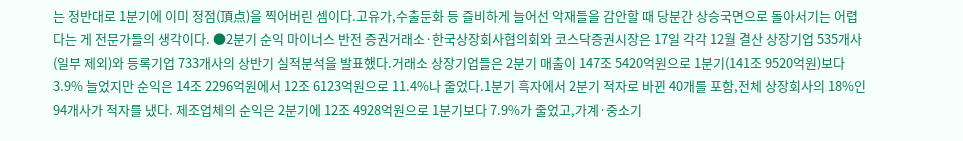는 정반대로 1분기에 이미 정점(頂点)을 찍어버린 셈이다.고유가,수출둔화 등 즐비하게 늘어선 악재들을 감안할 때 당분간 상승국면으로 돌아서기는 어렵다는 게 전문가들의 생각이다. ●2분기 순익 마이너스 반전 증권거래소·한국상장회사협의회와 코스닥증권시장은 17일 각각 12월 결산 상장기업 535개사(일부 제외)와 등록기업 733개사의 상반기 실적분석을 발표했다.거래소 상장기업들은 2분기 매출이 147조 5420억원으로 1분기(141조 9520억원)보다 3.9% 늘었지만 순익은 14조 2296억원에서 12조 6123억원으로 11.4%나 줄었다.1분기 흑자에서 2분기 적자로 바뀐 40개를 포함,전체 상장회사의 18%인 94개사가 적자를 냈다. 제조업체의 순익은 2분기에 12조 4928억원으로 1분기보다 7.9%가 줄었고,가계·중소기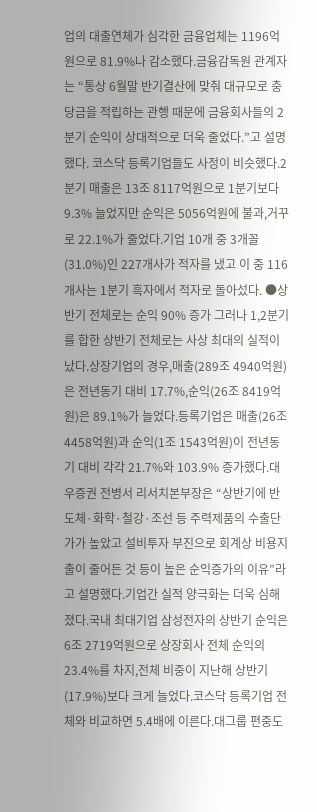업의 대출연체가 심각한 금융업체는 1196억원으로 81.9%나 감소했다.금융감독원 관계자는 “통상 6월말 반기결산에 맞춰 대규모로 충당금을 적립하는 관행 때문에 금융회사들의 2분기 순익이 상대적으로 더욱 줄었다.”고 설명했다. 코스닥 등록기업들도 사정이 비슷했다.2분기 매출은 13조 8117억원으로 1분기보다 9.3% 늘었지만 순익은 5056억원에 불과,거꾸로 22.1%가 줄었다.기업 10개 중 3개꼴(31.0%)인 227개사가 적자를 냈고 이 중 116개사는 1분기 흑자에서 적자로 돌아섰다. ●상반기 전체로는 순익 90% 증가 그러나 1,2분기를 합한 상반기 전체로는 사상 최대의 실적이 났다.상장기업의 경우,매출(289조 4940억원)은 전년동기 대비 17.7%,순익(26조 8419억원)은 89.1%가 늘었다.등록기업은 매출(26조 4458억원)과 순익(1조 1543억원)이 전년동기 대비 각각 21.7%와 103.9% 증가했다.대우증권 전병서 리서치본부장은 “상반기에 반도체·화학·철강·조선 등 주력제품의 수출단가가 높았고 설비투자 부진으로 회계상 비용지출이 줄어든 것 등이 높은 순익증가의 이유”라고 설명했다.기업간 실적 양극화는 더욱 심해졌다.국내 최대기업 삼성전자의 상반기 순익은 6조 2719억원으로 상장회사 전체 순익의 23.4%를 차지,전체 비중이 지난해 상반기(17.9%)보다 크게 늘었다.코스닥 등록기업 전체와 비교하면 5.4배에 이른다.대그룹 편중도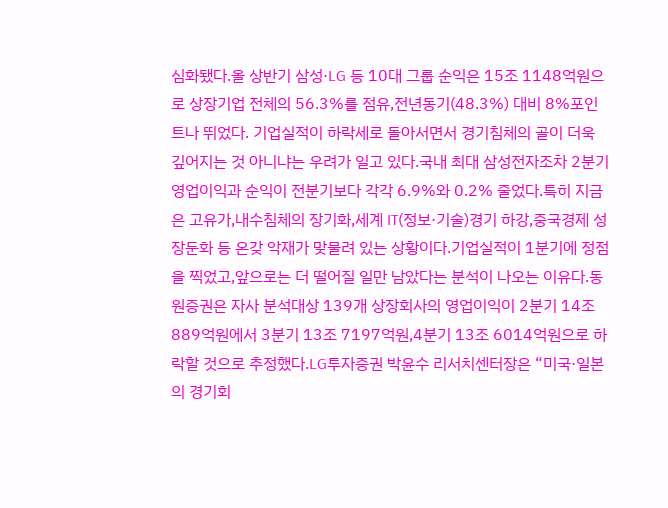심화됐다.올 상반기 삼성·LG 등 10대 그룹 순익은 15조 1148억원으로 상장기업 전체의 56.3%를 점유,전년동기(48.3%) 대비 8%포인트나 뛰었다. 기업실적이 하락세로 돌아서면서 경기침체의 골이 더욱 깊어지는 것 아니냐는 우려가 일고 있다.국내 최대 삼성전자조차 2분기 영업이익과 순익이 전분기보다 각각 6.9%와 0.2% 줄었다.특히 지금은 고유가,내수침체의 장기화,세계 IT(정보·기술)경기 하강,중국경제 성장둔화 등 온갖 악재가 맞물려 있는 상황이다.기업실적이 1분기에 정점을 찍었고,앞으로는 더 떨어질 일만 남았다는 분석이 나오는 이유다.동원증권은 자사 분석대상 139개 상장회사의 영업이익이 2분기 14조 889억원에서 3분기 13조 7197억원,4분기 13조 6014억원으로 하락할 것으로 추정했다.LG투자증권 박윤수 리서치센터장은 “미국·일본의 경기회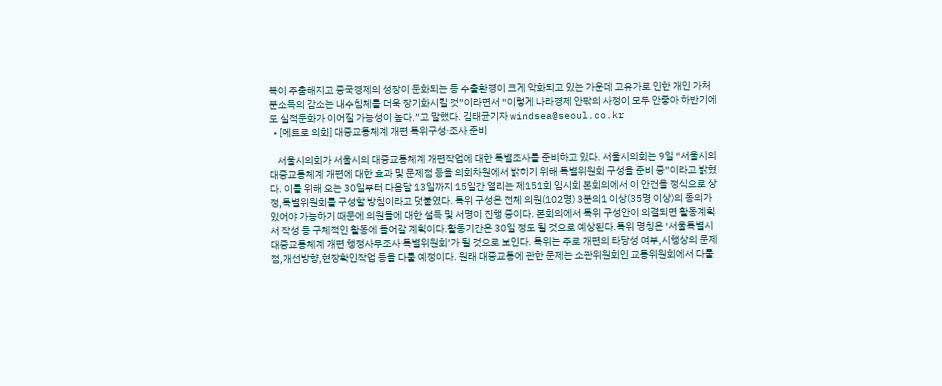복이 주춤해지고 중국경제의 성장이 둔화되는 등 수출환경이 크게 악화되고 있는 가운데 고유가로 인한 개인 가처분소득의 감소는 내수침체를 더욱 장기화시킬 것”이라면서 “이렇게 나라경제 안팎의 사정이 모두 안좋아 하반기에도 실적둔화가 이어질 가능성이 높다.”고 말했다. 김태균기자 windsea@seoul.co.kr
  • [메트로 의회] 대중교통체계 개편 특위구성·조사 준비

    서울시의회가 서울시의 대중교통체계 개편작업에 대한 특별조사를 준비하고 있다. 서울시의회는 9일 “서울시의 대중교통체계 개편에 대한 효과 및 문제점 등을 의회차원에서 밝히기 위해 특별위원회 구성을 준비 중”이라고 밝혔다. 이를 위해 오는 30일부터 다음달 13일까지 15일간 열리는 제151회 임시회 본회의에서 이 안건을 정식으로 상정,특별위원회를 구성할 방침이라고 덧붙였다. 특위 구성은 전체 의원(102명) 3분의1 이상(35명 이상)의 동의가 있어야 가능하기 때문에 의원들에 대한 설득 및 서명이 진행 중이다. 본회의에서 특위 구성안이 의결되면 활동계획서 작성 등 구체적인 활동에 들어갈 계획이다.활동기간은 30일 정도 될 것으로 예상된다.특위 명칭은 ‘서울특별시 대중교통체계 개편 행정사무조사 특별위원회’가 될 것으로 보인다. 특위는 주로 개편의 타당성 여부,시행상의 문제점,개선방향,현장확인작업 등을 다룰 예정이다. 원래 대중교통에 관한 문제는 소관위원회인 교통위원회에서 다룰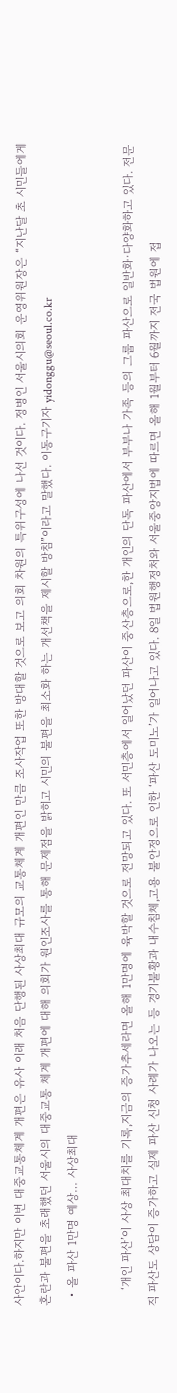사안이다.하지만 이번 대중교통체계 개편은 유사 이래 처음 단행된 사상최대 규모의 교통체계 개편인 만큼 조사작업 또한 방대할 것으로 보고 의회 차원의 특위구성에 나선 것이다. 정병인 서울시의회 운영위원장은 “지난달 초 시민들에게 혼란과 불편을 초래했던 서울시의 대중교통 체계 개편에 대해 의회가 원인조사를 통해 문제점을 밝히고 시민의 불편을 최소화 하는 개선책을 제시할 방침”이라고 말했다. 이동구기자 yidonggu@seoul.co.kr
  • 올 파산 1만명 예상… 사상최대

    ‘개인 파산’이 사상 최대치를 기록,지금의 증가추세라면 올해 1만명에 육박할 것으로 전망되고 있다. 또 서민층에서 일어났던 파산이 중산층으로,한 개인의 단독 파산에서 부부나 가족 등의 그룹 파산으로 일반화·다양화하고 있다. 전문직 파산도 상담이 증가하고 실제 파산 신청 사례가 나오는 등 경기불황과 내수침체,고용 불안정으로 인한 ‘파산 도미노’가 일어나고 있다. 8일 법원행정처와 서울중앙지법에 따르면 올해 1월부터 6월까지 전국 법원에 접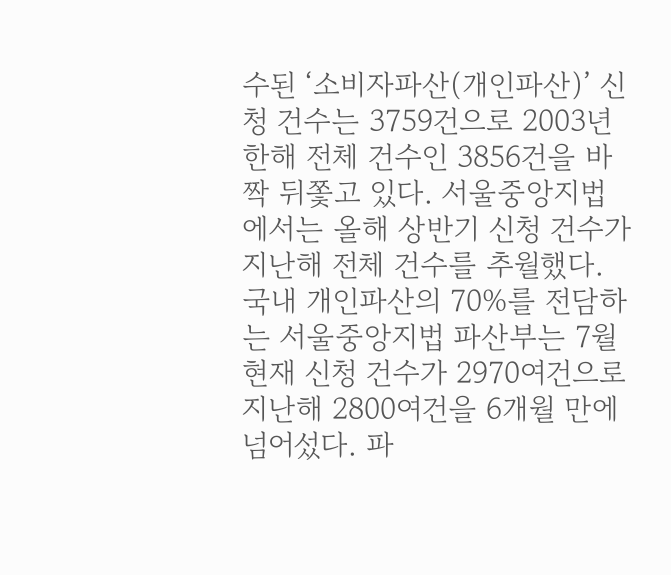수된 ‘소비자파산(개인파산)’ 신청 건수는 3759건으로 2003년 한해 전체 건수인 3856건을 바짝 뒤쫓고 있다. 서울중앙지법에서는 올해 상반기 신청 건수가 지난해 전체 건수를 추월했다.국내 개인파산의 70%를 전담하는 서울중앙지법 파산부는 7월 현재 신청 건수가 2970여건으로 지난해 2800여건을 6개월 만에 넘어섰다. 파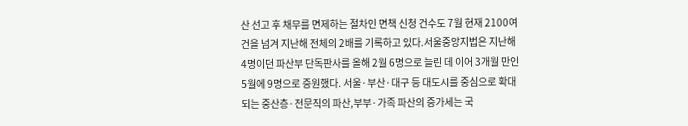산 선고 후 채무를 면제하는 절차인 면책 신청 건수도 7월 현재 2100여건을 넘겨 지난해 전체의 2배를 기록하고 있다.서울중앙지법은 지난해 4명이던 파산부 단독판사를 올해 2월 6명으로 늘린 데 이어 3개월 만인 5월에 9명으로 증원했다. 서울·부산·대구 등 대도시를 중심으로 확대되는 중산층·전문직의 파산,부부·가족 파산의 증가세는 국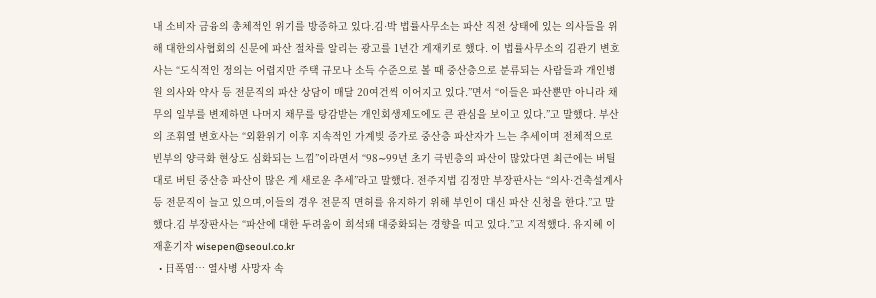내 소비자 금융의 총체적인 위기를 방증하고 있다.김·박 법률사무소는 파산 직전 상태에 있는 의사들을 위해 대한의사협회의 신문에 파산 절차를 알리는 광고를 1년간 게재키로 했다. 이 법률사무소의 김관기 변호사는 “도식적인 정의는 어렵지만 주택 규모나 소득 수준으로 볼 때 중산층으로 분류되는 사람들과 개인병원 의사와 약사 등 전문직의 파산 상담이 매달 20여건씩 이어지고 있다.”면서 “이들은 파산뿐만 아니라 채무의 일부를 변제하면 나머지 채무를 탕감받는 개인회생제도에도 큰 관심을 보이고 있다.”고 말했다. 부산의 조휘열 변호사는 “외환위기 이후 지속적인 가계빚 증가로 중산층 파산자가 느는 추세이며 전체적으로 빈부의 양극화 현상도 심화되는 느낌”이라면서 “98∼99년 초기 극빈층의 파산이 많았다면 최근에는 버틸 대로 버틴 중산층 파산이 많은 게 새로운 추세”라고 말했다. 전주지법 김정만 부장판사는 “의사·건축설계사 등 전문직이 늘고 있으며,이들의 경우 전문직 면허를 유지하기 위해 부인이 대신 파산 신청을 한다.”고 말했다.김 부장판사는 “파산에 대한 두려움이 희석돼 대중화되는 경향을 띠고 있다.”고 지적했다. 유지혜 이재훈기자 wisepen@seoul.co.kr
  • 日폭염… 열사병 사망자 속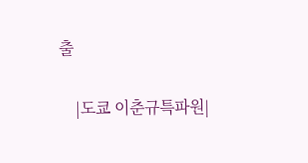출

    |도쿄 이춘규특파원|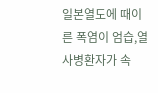일본열도에 때이른 폭염이 엄습,열사병환자가 속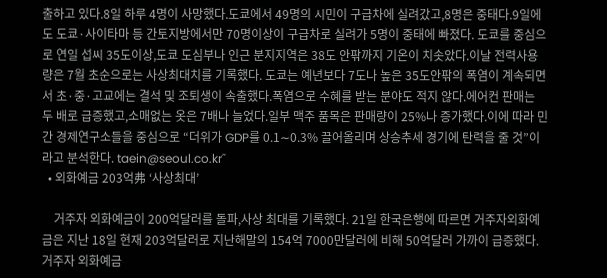출하고 있다.8일 하루 4명이 사망했다.도쿄에서 49명의 시민이 구급차에 실려갔고,8명은 중태다.9일에도 도쿄·사이타마 등 간토지방에서만 70명이상이 구급차로 실려가 5명이 중태에 빠졌다. 도쿄를 중심으로 연일 섭씨 35도이상,도쿄 도심부나 인근 분지지역은 38도 안팎까지 기온이 치솟았다.이날 전력사용량은 7월 초순으로는 사상최대치를 기록했다. 도쿄는 예년보다 7도나 높은 35도안팎의 폭염이 계속되면서 초·중·고교에는 결석 및 조퇴생이 속출했다.폭염으로 수혜를 받는 분야도 적지 않다.에어컨 판매는 두 배로 급증했고,소매없는 옷은 7배나 늘었다.일부 맥주 품목은 판매량이 25%나 증가했다.이에 따라 민간 경제연구소들을 중심으로 “더위가 GDP를 0.1∼0.3% 끌어올리며 상승추세 경기에 탄력을 줄 것”이라고 분석한다. taein@seoul.co.kr˝
  • 외화예금 203억弗 ‘사상최대’

    거주자 외화예금이 200억달러를 돌파,사상 최대를 기록했다. 21일 한국은행에 따르면 거주자외화예금은 지난 18일 현재 203억달러로 지난해말의 154억 7000만달러에 비해 50억달러 가까이 급증했다. 거주자 외화예금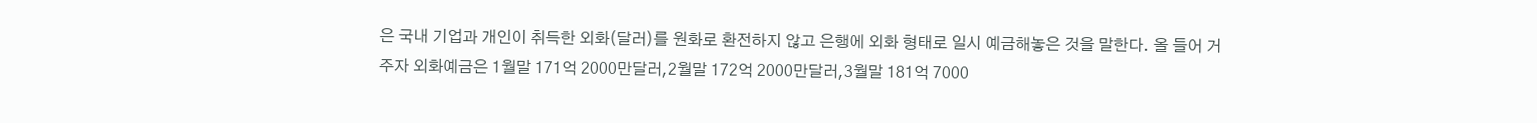은 국내 기업과 개인이 취득한 외화(달러)를 원화로 환전하지 않고 은행에 외화 형태로 일시 예금해놓은 것을 말한다. 올 들어 거주자 외화예금은 1월말 171억 2000만달러,2월말 172억 2000만달러,3월말 181억 7000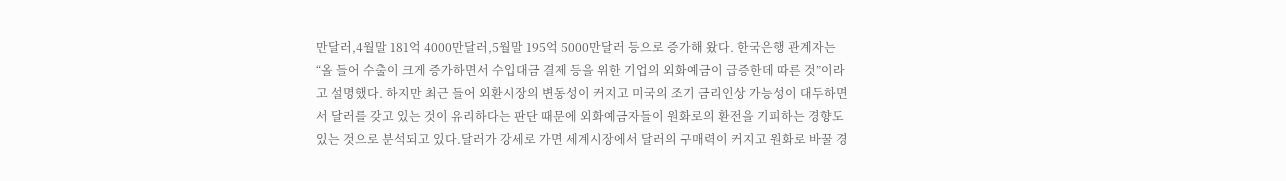만달러,4월말 181억 4000만달러,5월말 195억 5000만달러 등으로 증가해 왔다. 한국은행 관계자는 “올 들어 수출이 크게 증가하면서 수입대금 결제 등을 위한 기업의 외화예금이 급증한데 따른 것”이라고 설명했다. 하지만 최근 들어 외환시장의 변동성이 커지고 미국의 조기 금리인상 가능성이 대두하면서 달러를 갖고 있는 것이 유리하다는 판단 때문에 외화예금자들이 원화로의 환전을 기피하는 경향도 있는 것으로 분석되고 있다.달러가 강세로 가면 세계시장에서 달러의 구매력이 커지고 원화로 바꿀 경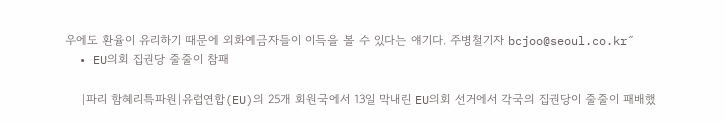우에도 환율이 유리하기 때문에 외화예금자들이 이득을 볼 수 있다는 얘기다. 주병철기자 bcjoo@seoul.co.kr˝
  • EU의회 집권당 줄줄이 참패

    |파리 함혜리특파원|유럽연합(EU)의 25개 회원국에서 13일 막내린 EU의회 선거에서 각국의 집권당이 줄줄이 패배했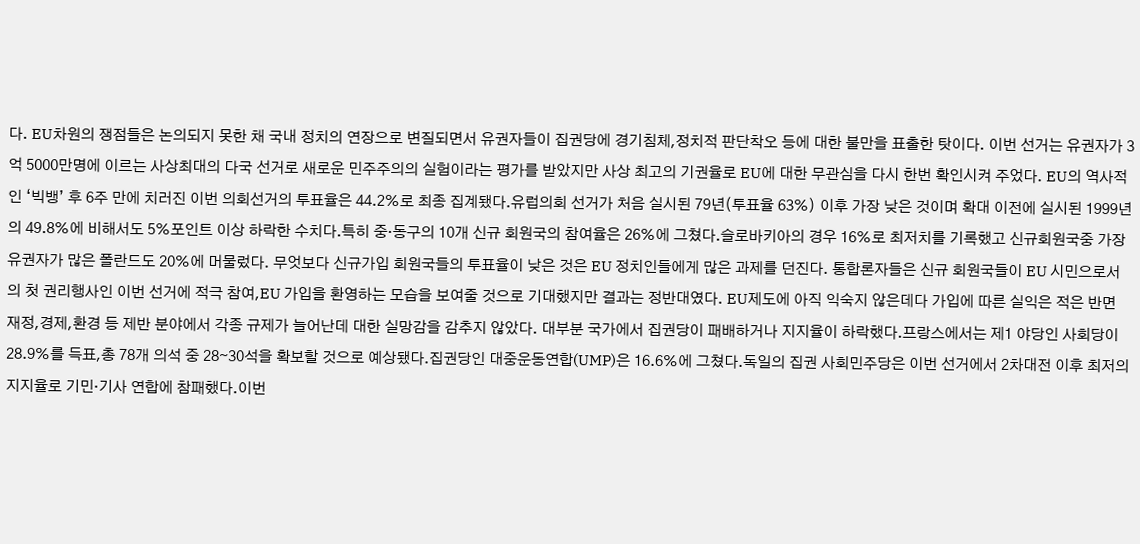다. EU차원의 쟁점들은 논의되지 못한 채 국내 정치의 연장으로 변질되면서 유권자들이 집권당에 경기침체,정치적 판단착오 등에 대한 불만을 표출한 탓이다. 이번 선거는 유권자가 3억 5000만명에 이르는 사상최대의 다국 선거로 새로운 민주주의의 실험이라는 평가를 받았지만 사상 최고의 기권율로 EU에 대한 무관심을 다시 한번 확인시켜 주었다. EU의 역사적인 ‘빅뱅’ 후 6주 만에 치러진 이번 의회선거의 투표율은 44.2%로 최종 집계됐다.유럽의회 선거가 처음 실시된 79년(투표율 63%) 이후 가장 낮은 것이며 확대 이전에 실시된 1999년의 49.8%에 비해서도 5%포인트 이상 하락한 수치다.특히 중·동구의 10개 신규 회원국의 참여율은 26%에 그쳤다.슬로바키아의 경우 16%로 최저치를 기록했고 신규회원국중 가장 유권자가 많은 폴란드도 20%에 머물렀다. 무엇보다 신규가입 회원국들의 투표율이 낮은 것은 EU 정치인들에게 많은 과제를 던진다. 통합론자들은 신규 회원국들이 EU 시민으로서의 첫 권리행사인 이번 선거에 적극 참여,EU 가입을 환영하는 모습을 보여줄 것으로 기대했지만 결과는 정반대였다. EU제도에 아직 익숙지 않은데다 가입에 따른 실익은 적은 반면 재정,경제,환경 등 제반 분야에서 각종 규제가 늘어난데 대한 실망감을 감추지 않았다. 대부분 국가에서 집권당이 패배하거나 지지율이 하락했다.프랑스에서는 제1 야당인 사회당이 28.9%를 득표,총 78개 의석 중 28∼30석을 확보할 것으로 예상됐다.집권당인 대중운동연합(UMP)은 16.6%에 그쳤다.독일의 집권 사회민주당은 이번 선거에서 2차대전 이후 최저의 지지율로 기민·기사 연합에 참패했다.이번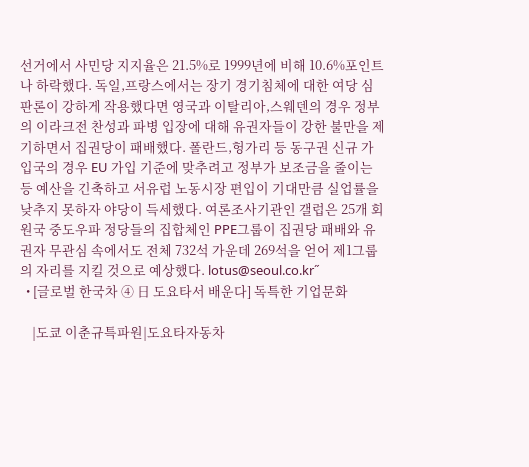선거에서 사민당 지지율은 21.5%로 1999년에 비해 10.6%포인트나 하락했다. 독일,프랑스에서는 장기 경기침체에 대한 여당 심판론이 강하게 작용했다면 영국과 이탈리아,스웨덴의 경우 정부의 이라크전 찬성과 파병 입장에 대해 유권자들이 강한 불만을 제기하면서 집권당이 패배했다. 폴란드,헝가리 등 동구권 신규 가입국의 경우 EU 가입 기준에 맞추려고 정부가 보조금을 줄이는 등 예산을 긴축하고 서유럽 노동시장 편입이 기대만큼 실업률을 낮추지 못하자 야당이 득세했다. 여론조사기관인 갤럽은 25개 회원국 중도우파 정당들의 집합체인 PPE그룹이 집권당 패배와 유권자 무관심 속에서도 전체 732석 가운데 269석을 얻어 제1그룹의 자리를 지킬 것으로 예상했다. lotus@seoul.co.kr˝
  • [글로벌 한국차 ④ 日 도요타서 배운다] 독특한 기업문화

    |도쿄 이춘규특파원|도요타자동차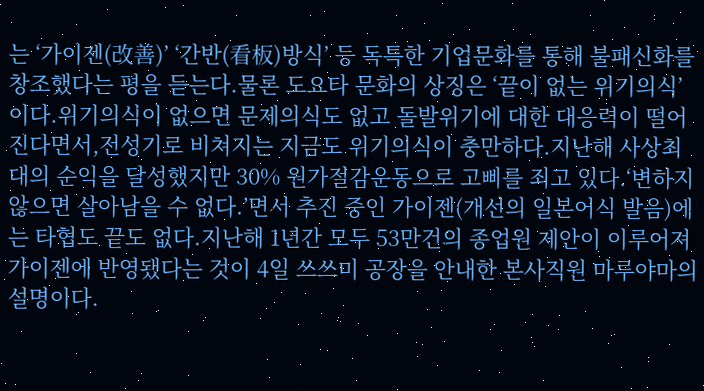는 ‘가이젠(改善)’ ‘간반(看板)방식’ 등 독특한 기업문화를 통해 불패신화를 창조했다는 평을 듣는다.물론 도요타 문화의 상징은 ‘끝이 없는 위기의식’이다.위기의식이 없으면 문제의식도 없고 돌발위기에 대한 대응력이 떨어진다면서,전성기로 비쳐지는 지금도 위기의식이 충만하다.지난해 사상최대의 순익을 달성했지만 30% 원가절감운동으로 고삐를 죄고 있다.‘변하지 않으면 살아남을 수 없다.’면서 추진 중인 가이젠(개선의 일본어식 발음)에는 타협도 끝도 없다.지난해 1년간 모두 53만건의 종업원 제안이 이루어져 가이젠에 반영됐다는 것이 4일 쓰쓰미 공장을 안내한 본사직원 마루야마의 설명이다.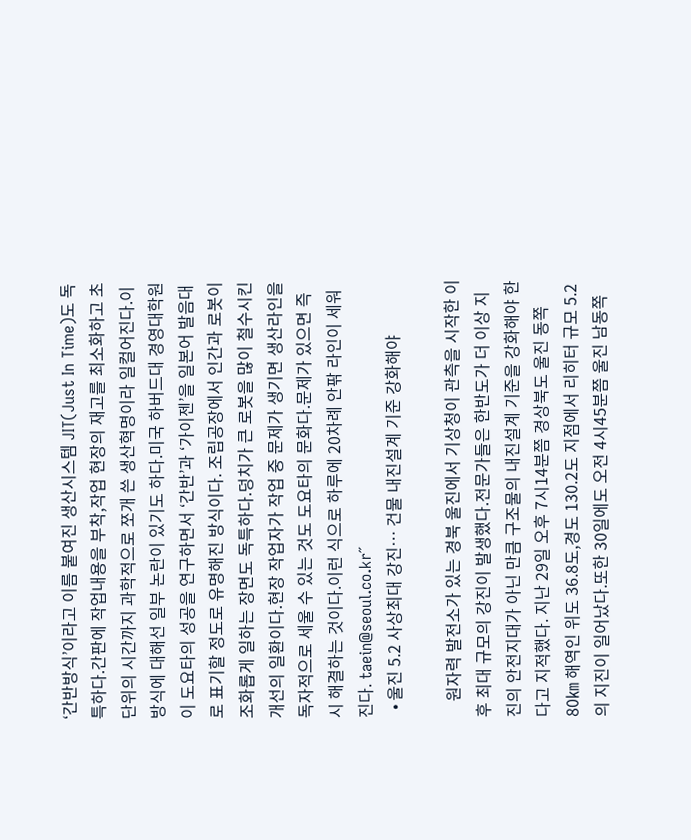‘간반방식’이라고 이름 붙여진 생산시스템 JIT(Just In Time)도 독특하다.간판에 작업내용을 부착,작업 현장의 재고를 최소화하고 초단위의 시간까지 과학적으로 쪼개 쓴 생산혁명이라 일컬어진다.이 방식에 대해선 일부 논란이 있기도 하다.미국 하버드대 경영대학원이 도요타의 성공을 연구하면서 ‘간반’과 ‘가이젠’을 일본어 발음대로 표기할 정도로 유명해진 방식이다. 조립공장에서 인간과 로봇이 조화롭게 일하는 장면도 독특하다.덩치가 큰 로봇을 많이 철수시킨 개선의 일환이다.현장 작업자가 작업 중 문제가 생기면 생산라인을 독자적으로 세울 수 있는 것도 도요타의 문화다.문제가 있으면 즉시 해결하는 것이다.이런 식으로 하루에 20차례 안팎 라인이 세워진다. taein@seoul.co.kr˝
  • 울진 5.2 사상최대 강진… 건물 내진설계 기준 강화해야

    원자력 발전소가 있는 경북 울진에서 기상청이 관측을 시작한 이후 최대 규모의 강진이 발생했다.전문가들은 한반도가 더 이상 지진의 안전지대가 아닌 만큼 구조물의 내진설계 기준을 강화해야 한다고 지적했다. 지난 29일 오후 7시14분쯤 경상북도 울진 동쪽 80㎞ 해역인 위도 36.8도,경도 130.2도 지점에서 리히터 규모 5.2의 지진이 일어났다.또한 30일에도 오전 4시45분쯤 울진 남동쪽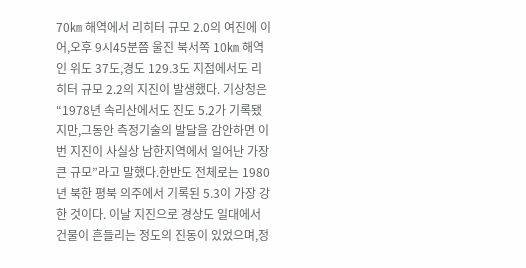70㎞ 해역에서 리히터 규모 2.0의 여진에 이어,오후 9시45분쯤 울진 북서쪽 10㎞ 해역인 위도 37도,경도 129.3도 지점에서도 리히터 규모 2.2의 지진이 발생했다. 기상청은 “1978년 속리산에서도 진도 5.2가 기록됐지만,그동안 측정기술의 발달을 감안하면 이번 지진이 사실상 남한지역에서 일어난 가장 큰 규모”라고 말했다.한반도 전체로는 1980년 북한 평북 의주에서 기록된 5.3이 가장 강한 것이다. 이날 지진으로 경상도 일대에서 건물이 흔들리는 정도의 진동이 있었으며,정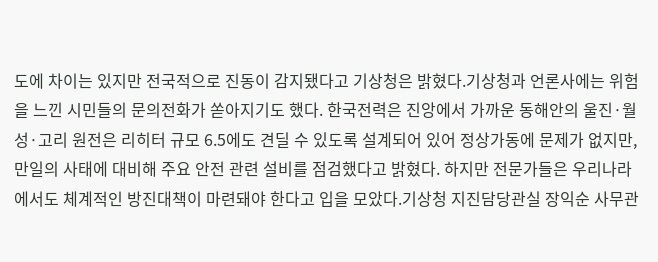도에 차이는 있지만 전국적으로 진동이 감지됐다고 기상청은 밝혔다.기상청과 언론사에는 위험을 느낀 시민들의 문의전화가 쏟아지기도 했다. 한국전력은 진앙에서 가까운 동해안의 울진·월성·고리 원전은 리히터 규모 6.5에도 견딜 수 있도록 설계되어 있어 정상가동에 문제가 없지만,만일의 사태에 대비해 주요 안전 관련 설비를 점검했다고 밝혔다. 하지만 전문가들은 우리나라에서도 체계적인 방진대책이 마련돼야 한다고 입을 모았다.기상청 지진담당관실 장익순 사무관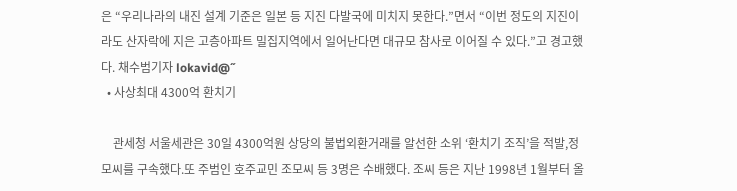은 “우리나라의 내진 설계 기준은 일본 등 지진 다발국에 미치지 못한다.”면서 “이번 정도의 지진이라도 산자락에 지은 고층아파트 밀집지역에서 일어난다면 대규모 참사로 이어질 수 있다.”고 경고했다. 채수범기자 lokavid@˝
  • 사상최대 4300억 환치기

    관세청 서울세관은 30일 4300억원 상당의 불법외환거래를 알선한 소위 ‘환치기 조직’을 적발,정모씨를 구속했다.또 주범인 호주교민 조모씨 등 3명은 수배했다. 조씨 등은 지난 1998년 1월부터 올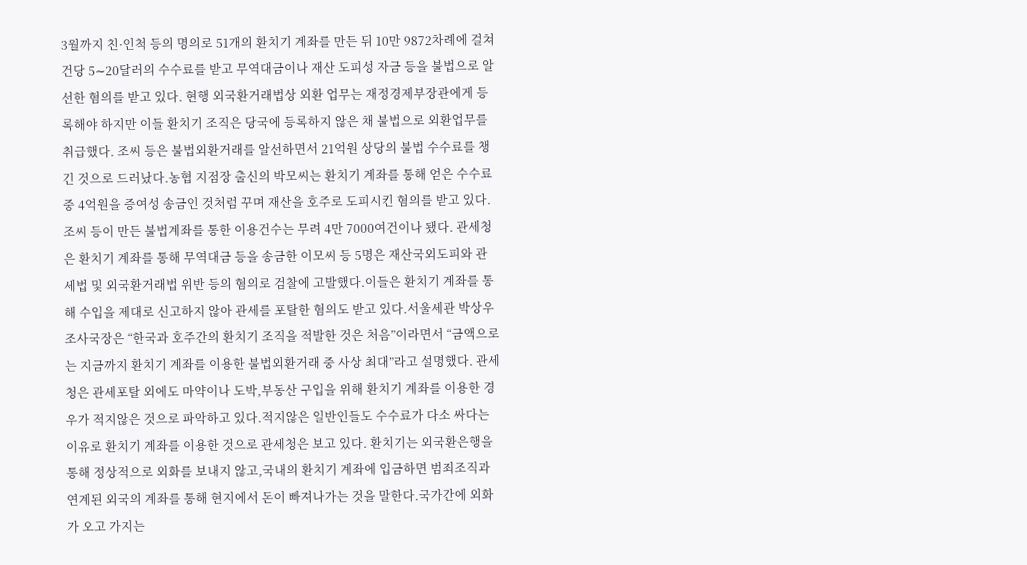3월까지 친·인척 등의 명의로 51개의 환치기 계좌를 만든 뒤 10만 9872차례에 걸쳐 건당 5∼20달러의 수수료를 받고 무역대금이나 재산 도피성 자금 등을 불법으로 알선한 혐의를 받고 있다. 현행 외국환거래법상 외환 업무는 재정경제부장관에게 등록해야 하지만 이들 환치기 조직은 당국에 등록하지 않은 채 불법으로 외환업무를 취급했다. 조씨 등은 불법외환거래를 알선하면서 21억원 상당의 불법 수수료를 챙긴 것으로 드러났다.농협 지점장 출신의 박모씨는 환치기 계좌를 통해 얻은 수수료 중 4억원을 증여성 송금인 것처럼 꾸며 재산을 호주로 도피시킨 혐의를 받고 있다.조씨 등이 만든 불법계좌를 통한 이용건수는 무려 4만 7000여건이나 됐다. 관세청은 환치기 계좌를 통해 무역대금 등을 송금한 이모씨 등 5명은 재산국외도피와 관세법 및 외국환거래법 위반 등의 혐의로 검찰에 고발했다.이들은 환치기 계좌를 통해 수입을 제대로 신고하지 않아 관세를 포탈한 혐의도 받고 있다.서울세관 박상우 조사국장은 “한국과 호주간의 환치기 조직을 적발한 것은 처음”이라면서 “금액으로는 지금까지 환치기 계좌를 이용한 불법외환거래 중 사상 최대”라고 설명했다. 관세청은 관세포탈 외에도 마약이나 도박,부동산 구입을 위해 환치기 계좌를 이용한 경우가 적지않은 것으로 파악하고 있다.적지않은 일반인들도 수수료가 다소 싸다는 이유로 환치기 계좌를 이용한 것으로 관세청은 보고 있다. 환치기는 외국환은행을 통해 정상적으로 외화를 보내지 않고,국내의 환치기 계좌에 입금하면 범죄조직과 연계된 외국의 계좌를 통해 현지에서 돈이 빠져나가는 것을 말한다.국가간에 외화가 오고 가지는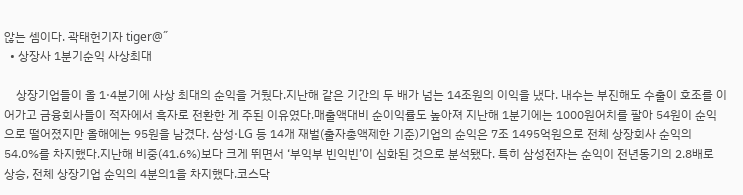않는 셈이다. 곽태헌기자 tiger@˝
  • 상장사 1분기순익 사상최대

    상장기업들이 올 1·4분기에 사상 최대의 순익을 거뒀다.지난해 같은 기간의 두 배가 넘는 14조원의 이익을 냈다. 내수는 부진해도 수출이 호조를 이어가고 금융회사들이 적자에서 흑자로 전환한 게 주된 이유였다.매출액대비 순이익률도 높아져 지난해 1분기에는 1000원어치를 팔아 54원이 순익으로 떨어졌지만 올해에는 95원을 남겼다. 삼성·LG 등 14개 재벌(출자총액제한 기준)기업의 순익은 7조 1495억원으로 전체 상장회사 순익의 54.0%를 차지했다.지난해 비중(41.6%)보다 크게 뛰면서 ‘부익부 빈익빈’이 심화된 것으로 분석됐다. 특히 삼성전자는 순익이 전년동기의 2.8배로 상승, 전체 상장기업 순익의 4분의1을 차지했다.코스닥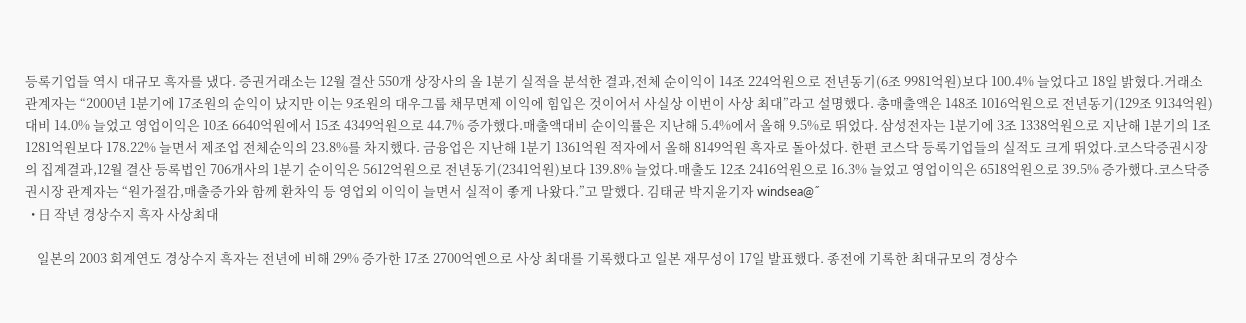등록기업들 역시 대규모 흑자를 냈다. 증권거래소는 12월 결산 550개 상장사의 올 1분기 실적을 분석한 결과,전체 순이익이 14조 224억원으로 전년동기(6조 9981억원)보다 100.4% 늘었다고 18일 밝혔다.거래소 관계자는 “2000년 1분기에 17조원의 순익이 났지만 이는 9조원의 대우그룹 채무면제 이익에 힘입은 것이어서 사실상 이번이 사상 최대”라고 설명했다. 총매출액은 148조 1016억원으로 전년동기(129조 9134억원) 대비 14.0% 늘었고 영업이익은 10조 6640억원에서 15조 4349억원으로 44.7% 증가했다.매출액대비 순이익률은 지난해 5.4%에서 올해 9.5%로 뛰었다. 삼성전자는 1분기에 3조 1338억원으로 지난해 1분기의 1조 1281억원보다 178.22% 늘면서 제조업 전체순익의 23.8%를 차지했다. 금융업은 지난해 1분기 1361억원 적자에서 올해 8149억원 흑자로 돌아섰다. 한편 코스닥 등록기업들의 실적도 크게 뛰었다.코스닥증권시장의 집계결과,12월 결산 등록법인 706개사의 1분기 순이익은 5612억원으로 전년동기(2341억원)보다 139.8% 늘었다.매출도 12조 2416억원으로 16.3% 늘었고 영업이익은 6518억원으로 39.5% 증가했다.코스닥증권시장 관계자는 “원가절감,매출증가와 함께 환차익 등 영업외 이익이 늘면서 실적이 좋게 나왔다.”고 말했다. 김태균 박지윤기자 windsea@˝
  • 日 작년 경상수지 흑자 사상최대

    일본의 2003 회계연도 경상수지 흑자는 전년에 비해 29% 증가한 17조 2700억엔으로 사상 최대를 기록했다고 일본 재무성이 17일 발표했다. 종전에 기록한 최대규모의 경상수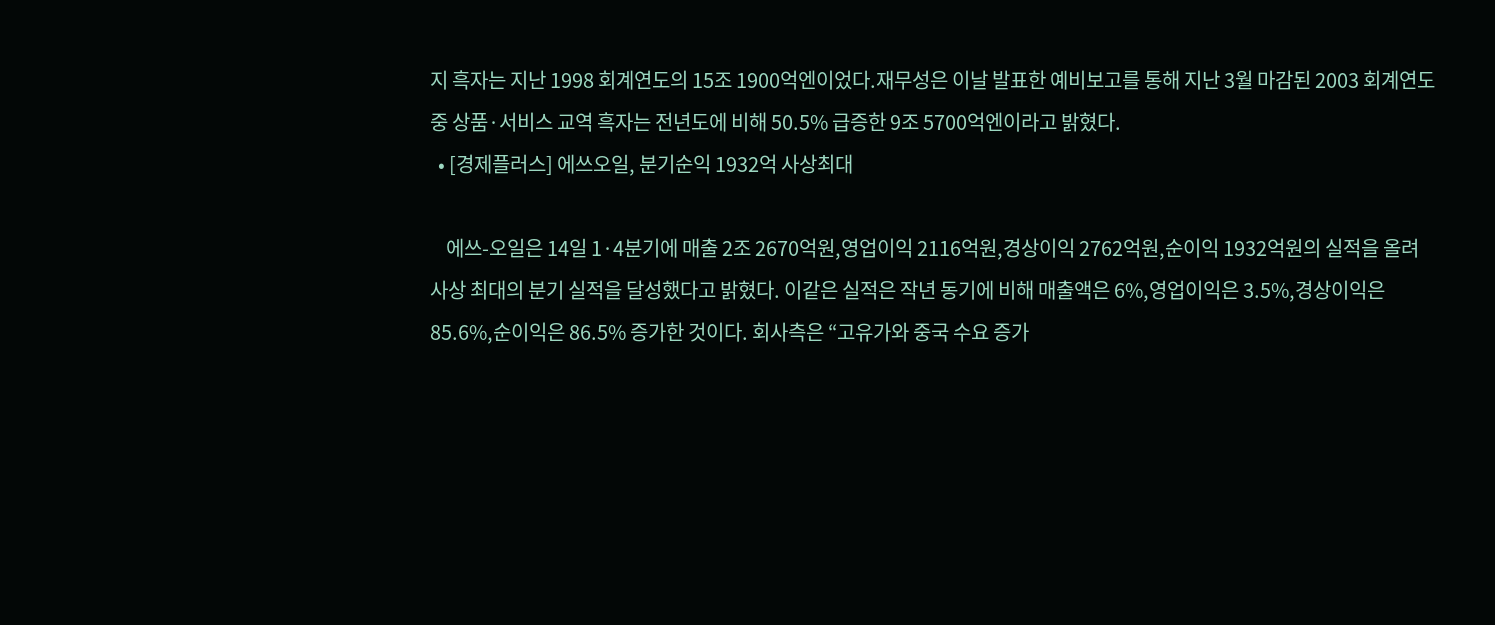지 흑자는 지난 1998 회계연도의 15조 1900억엔이었다.재무성은 이날 발표한 예비보고를 통해 지난 3월 마감된 2003 회계연도중 상품·서비스 교역 흑자는 전년도에 비해 50.5% 급증한 9조 5700억엔이라고 밝혔다.
  • [경제플러스] 에쓰오일, 분기순익 1932억 사상최대

    에쓰-오일은 14일 1·4분기에 매출 2조 2670억원,영업이익 2116억원,경상이익 2762억원,순이익 1932억원의 실적을 올려 사상 최대의 분기 실적을 달성했다고 밝혔다. 이같은 실적은 작년 동기에 비해 매출액은 6%,영업이익은 3.5%,경상이익은 85.6%,순이익은 86.5% 증가한 것이다. 회사측은 “고유가와 중국 수요 증가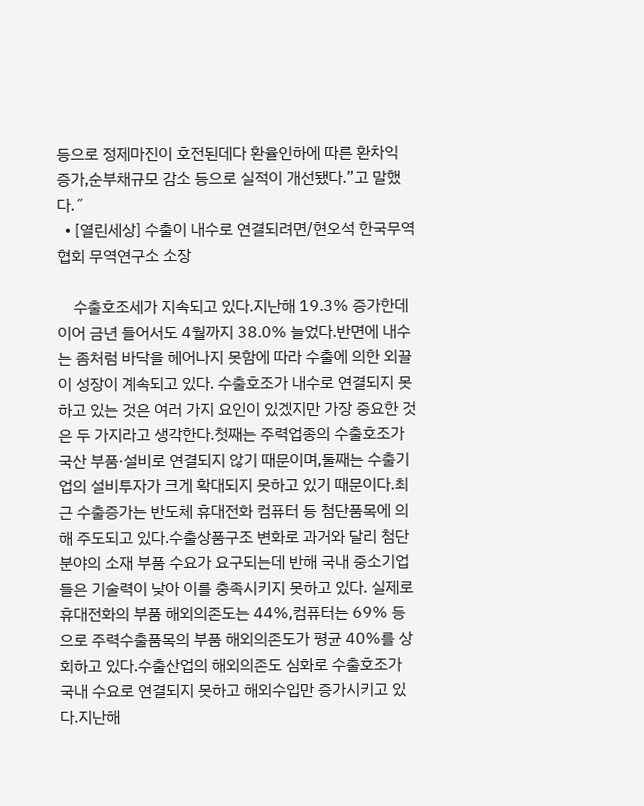등으로 정제마진이 호전된데다 환율인하에 따른 환차익 증가,순부채규모 감소 등으로 실적이 개선됐다.”고 말했다.˝
  • [열린세상] 수출이 내수로 연결되려면/현오석 한국무역협회 무역연구소 소장

    수출호조세가 지속되고 있다.지난해 19.3% 증가한데 이어 금년 들어서도 4월까지 38.0% 늘었다.반면에 내수는 좀처럼 바닥을 헤어나지 못함에 따라 수출에 의한 외끌이 성장이 계속되고 있다. 수출호조가 내수로 연결되지 못하고 있는 것은 여러 가지 요인이 있겠지만 가장 중요한 것은 두 가지라고 생각한다.첫째는 주력업종의 수출호조가 국산 부품·설비로 연결되지 않기 때문이며,둘째는 수출기업의 설비투자가 크게 확대되지 못하고 있기 때문이다.최근 수출증가는 반도체 휴대전화 컴퓨터 등 첨단품목에 의해 주도되고 있다.수출상품구조 변화로 과거와 달리 첨단분야의 소재 부품 수요가 요구되는데 반해 국내 중소기업들은 기술력이 낮아 이를 충족시키지 못하고 있다. 실제로 휴대전화의 부품 해외의존도는 44%,컴퓨터는 69% 등으로 주력수출품목의 부품 해외의존도가 평균 40%를 상회하고 있다.수출산업의 해외의존도 심화로 수출호조가 국내 수요로 연결되지 못하고 해외수입만 증가시키고 있다.지난해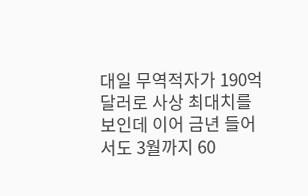대일 무역적자가 190억달러로 사상 최대치를 보인데 이어 금년 들어서도 3월까지 60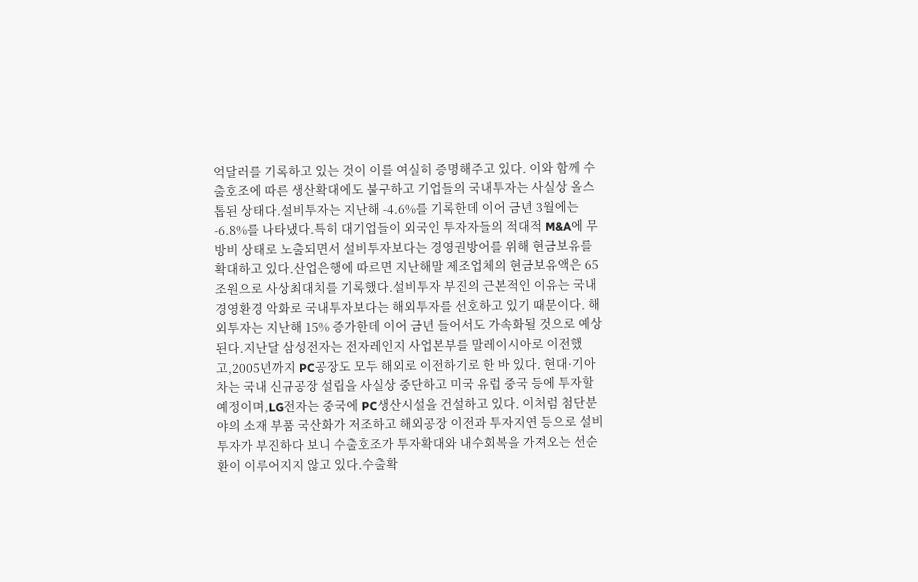억달러를 기록하고 있는 것이 이를 여실히 증명해주고 있다. 이와 함께 수출호조에 따른 생산확대에도 불구하고 기업들의 국내투자는 사실상 올스톱된 상태다.설비투자는 지난해 -4.6%를 기록한데 이어 금년 3월에는 -6.8%를 나타냈다.특히 대기업들이 외국인 투자자들의 적대적 M&A에 무방비 상태로 노출되면서 설비투자보다는 경영권방어를 위해 현금보유를 확대하고 있다.산업은행에 따르면 지난해말 제조업체의 현금보유액은 65조원으로 사상최대치를 기록했다.설비투자 부진의 근본적인 이유는 국내 경영환경 악화로 국내투자보다는 해외투자를 선호하고 있기 때문이다. 해외투자는 지난해 15% 증가한데 이어 금년 들어서도 가속화될 것으로 예상된다.지난달 삼성전자는 전자레인지 사업본부를 말레이시아로 이전했고,2005년까지 PC공장도 모두 해외로 이전하기로 한 바 있다. 현대·기아차는 국내 신규공장 설립을 사실상 중단하고 미국 유럽 중국 등에 투자할 예정이며,LG전자는 중국에 PC생산시설을 건설하고 있다. 이처럼 첨단분야의 소재 부품 국산화가 저조하고 해외공장 이전과 투자지연 등으로 설비투자가 부진하다 보니 수출호조가 투자확대와 내수회복을 가져오는 선순환이 이루어지지 않고 있다.수출확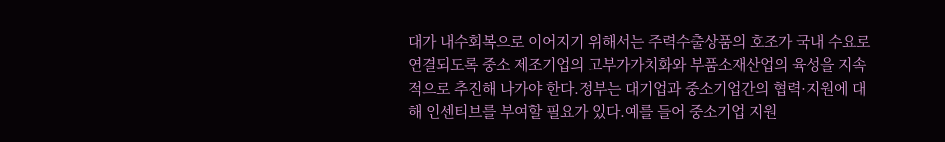대가 내수회복으로 이어지기 위해서는 주력수출상품의 호조가 국내 수요로 연결되도록 중소 제조기업의 고부가가치화와 부품소재산업의 육성을 지속적으로 추진해 나가야 한다.정부는 대기업과 중소기업간의 협력·지원에 대해 인센티브를 부여할 필요가 있다.예를 들어 중소기업 지원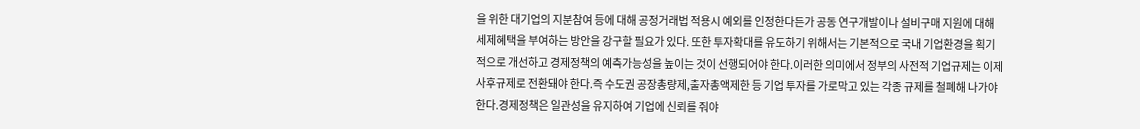을 위한 대기업의 지분참여 등에 대해 공정거래법 적용시 예외를 인정한다든가 공동 연구개발이나 설비구매 지원에 대해 세제혜택을 부여하는 방안을 강구할 필요가 있다. 또한 투자확대를 유도하기 위해서는 기본적으로 국내 기업환경을 획기적으로 개선하고 경제정책의 예측가능성을 높이는 것이 선행되어야 한다.이러한 의미에서 정부의 사전적 기업규제는 이제 사후규제로 전환돼야 한다.즉 수도권 공장총량제,출자총액제한 등 기업 투자를 가로막고 있는 각종 규제를 철폐해 나가야 한다.경제정책은 일관성을 유지하여 기업에 신뢰를 줘야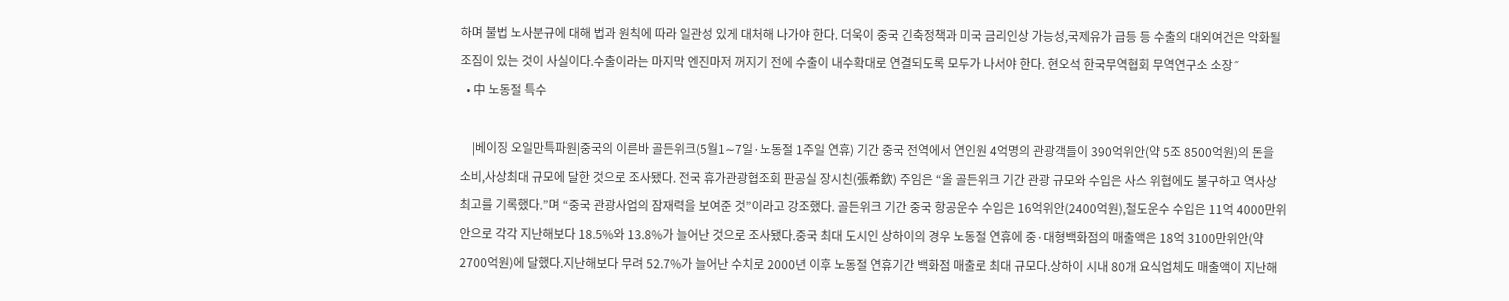하며 불법 노사분규에 대해 법과 원칙에 따라 일관성 있게 대처해 나가야 한다. 더욱이 중국 긴축정책과 미국 금리인상 가능성,국제유가 급등 등 수출의 대외여건은 악화될 조짐이 있는 것이 사실이다.수출이라는 마지막 엔진마저 꺼지기 전에 수출이 내수확대로 연결되도록 모두가 나서야 한다. 현오석 한국무역협회 무역연구소 소장˝
  • 中 노동절 특수

    |베이징 오일만특파원|중국의 이른바 골든위크(5월1∼7일·노동절 1주일 연휴) 기간 중국 전역에서 연인원 4억명의 관광객들이 390억위안(약 5조 8500억원)의 돈을 소비,사상최대 규모에 달한 것으로 조사됐다. 전국 휴가관광협조회 판공실 장시친(張希欽) 주임은 “올 골든위크 기간 관광 규모와 수입은 사스 위협에도 불구하고 역사상 최고를 기록했다.”며 “중국 관광사업의 잠재력을 보여준 것”이라고 강조했다. 골든위크 기간 중국 항공운수 수입은 16억위안(2400억원),철도운수 수입은 11억 4000만위안으로 각각 지난해보다 18.5%와 13.8%가 늘어난 것으로 조사됐다.중국 최대 도시인 상하이의 경우 노동절 연휴에 중·대형백화점의 매출액은 18억 3100만위안(약 2700억원)에 달했다.지난해보다 무려 52.7%가 늘어난 수치로 2000년 이후 노동절 연휴기간 백화점 매출로 최대 규모다.상하이 시내 80개 요식업체도 매출액이 지난해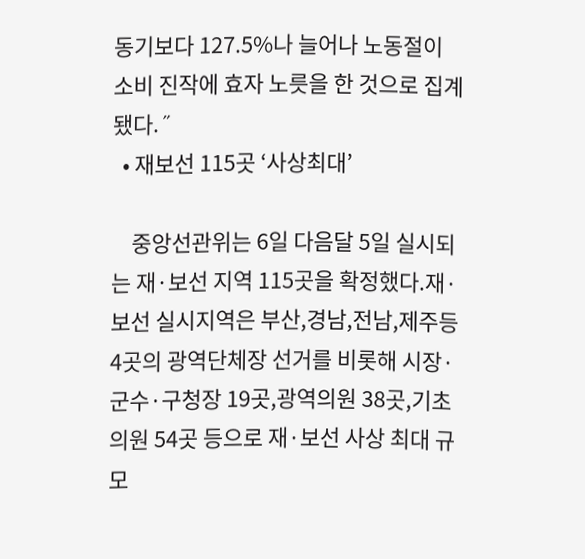동기보다 127.5%나 늘어나 노동절이 소비 진작에 효자 노릇을 한 것으로 집계됐다.˝
  • 재보선 115곳 ‘사상최대’

    중앙선관위는 6일 다음달 5일 실시되는 재·보선 지역 115곳을 확정했다.재·보선 실시지역은 부산,경남,전남,제주등 4곳의 광역단체장 선거를 비롯해 시장·군수·구청장 19곳,광역의원 38곳,기초의원 54곳 등으로 재·보선 사상 최대 규모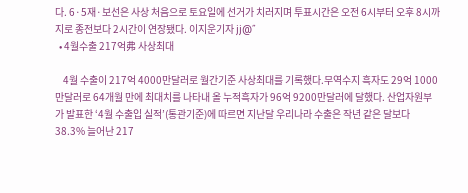다. 6·5재·보선은 사상 처음으로 토요일에 선거가 치러지며 투표시간은 오전 6시부터 오후 8시까지로 종전보다 2시간이 연장됐다. 이지운기자 jj@˝
  • 4월수출 217억弗 사상최대

    4월 수출이 217억 4000만달러로 월간기준 사상최대를 기록했다.무역수지 흑자도 29억 1000만달러로 64개월 만에 최대치를 나타내 올 누적흑자가 96억 9200만달러에 달했다. 산업자원부가 발표한 ‘4월 수출입 실적’(통관기준)에 따르면 지난달 우리나라 수출은 작년 같은 달보다 38.3% 늘어난 217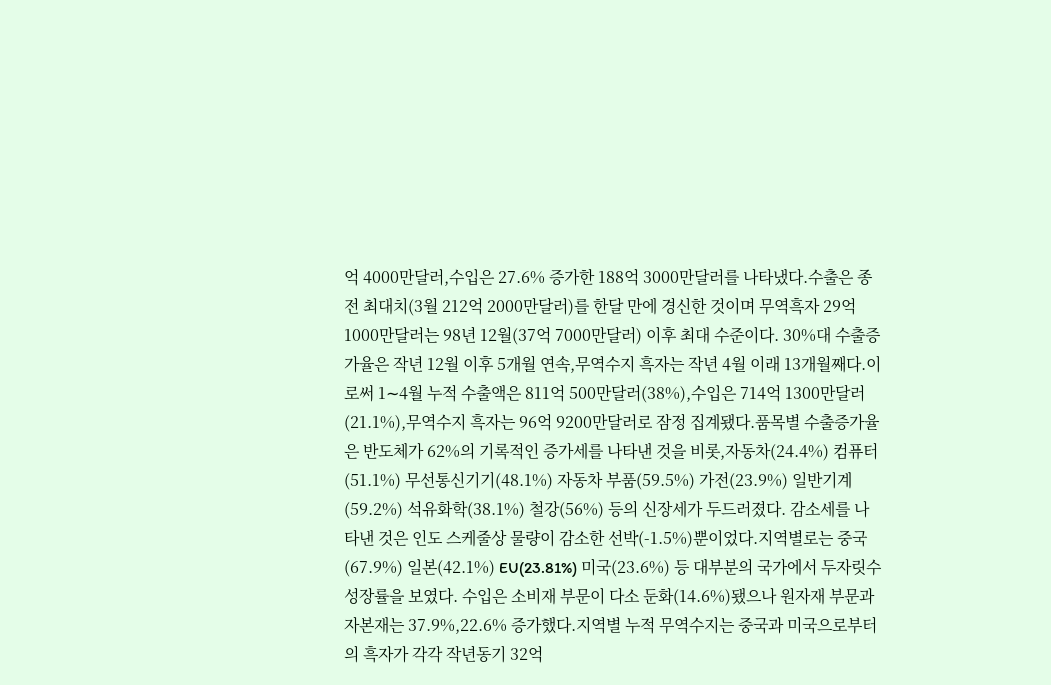억 4000만달러,수입은 27.6% 증가한 188억 3000만달러를 나타냈다.수출은 종전 최대치(3월 212억 2000만달러)를 한달 만에 경신한 것이며 무역흑자 29억 1000만달러는 98년 12월(37억 7000만달러) 이후 최대 수준이다. 30%대 수출증가율은 작년 12월 이후 5개월 연속,무역수지 흑자는 작년 4월 이래 13개월째다.이로써 1∼4월 누적 수출액은 811억 500만달러(38%),수입은 714억 1300만달러(21.1%),무역수지 흑자는 96억 9200만달러로 잠정 집계됐다.품목별 수출증가율은 반도체가 62%의 기록적인 증가세를 나타낸 것을 비롯,자동차(24.4%) 컴퓨터(51.1%) 무선통신기기(48.1%) 자동차 부품(59.5%) 가전(23.9%) 일반기계(59.2%) 석유화학(38.1%) 철강(56%) 등의 신장세가 두드러졌다. 감소세를 나타낸 것은 인도 스케줄상 물량이 감소한 선박(-1.5%)뿐이었다.지역별로는 중국(67.9%) 일본(42.1%) EU(23.81%) 미국(23.6%) 등 대부분의 국가에서 두자릿수 성장률을 보였다. 수입은 소비재 부문이 다소 둔화(14.6%)됐으나 원자재 부문과 자본재는 37.9%,22.6% 증가했다.지역별 누적 무역수지는 중국과 미국으로부터의 흑자가 각각 작년동기 32억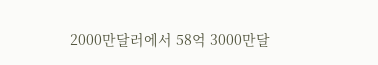2000만달러에서 58억 3000만달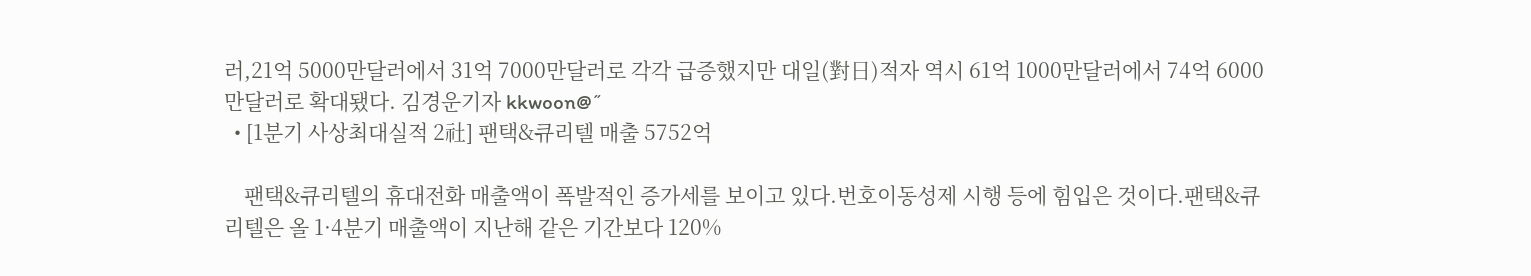러,21억 5000만달러에서 31억 7000만달러로 각각 급증했지만 대일(對日)적자 역시 61억 1000만달러에서 74억 6000만달러로 확대됐다. 김경운기자 kkwoon@˝
  • [1분기 사상최대실적 2社] 팬택&큐리텔 매출 5752억

    팬택&큐리텔의 휴대전화 매출액이 폭발적인 증가세를 보이고 있다.번호이동성제 시행 등에 힘입은 것이다.팬택&큐리텔은 올 1·4분기 매출액이 지난해 같은 기간보다 120%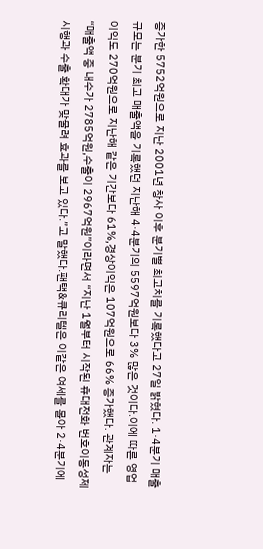증가한 5752억원으로 지난 2001년 창사 이후 분기별 최고치를 기록했다고 27일 밝혔다. 1·4분기 매출 규모는 분기 최고 매출액을 기록했던 지난해 4·4분기의 5597억원보다 3% 많은 것이다.이에 따른 영업이익도 270억원으로 지난해 같은 기간보다 61%,경상이익은 107억원으로 66% 증가했다. 관계자는 “매출액 중 내수가 2785억원,수출이 2967억원”이라면서 “지난 1월부터 시작된 휴대전화 번호이동성제 시행과 수출 확대가 맞물려 효과를 보고 있다.”고 말했다.팬택&큐리텔은 이같은 여세를 몰아 2·4분기에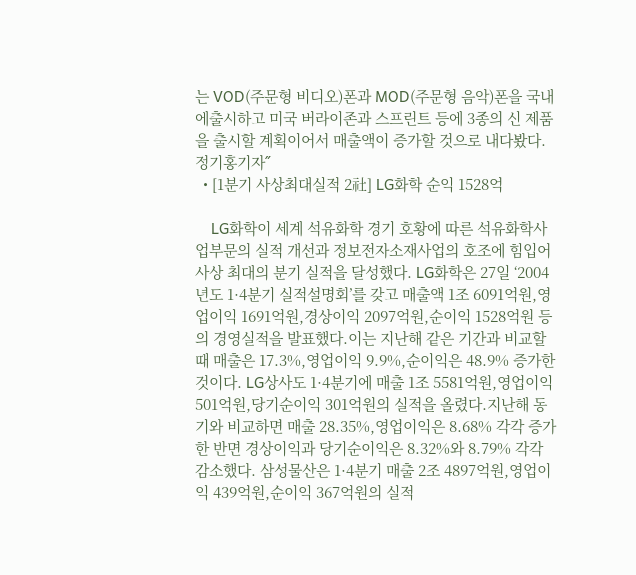는 VOD(주문형 비디오)폰과 MOD(주문형 음악)폰을 국내에출시하고 미국 버라이존과 스프린트 등에 3종의 신 제품을 출시할 계획이어서 매출액이 증가할 것으로 내다봤다. 정기홍기자˝
  • [1분기 사상최대실적 2社] LG화학 순익 1528억

    LG화학이 세계 석유화학 경기 호황에 따른 석유화학사업부문의 실적 개선과 정보전자소재사업의 호조에 힘입어 사상 최대의 분기 실적을 달성했다. LG화학은 27일 ‘2004년도 1·4분기 실적설명회’를 갖고 매출액 1조 6091억원,영업이익 1691억원,경상이익 2097억원,순이익 1528억원 등의 경영실적을 발표했다.이는 지난해 같은 기간과 비교할 때 매출은 17.3%,영업이익 9.9%,순이익은 48.9% 증가한 것이다. LG상사도 1·4분기에 매출 1조 5581억원,영업이익 501억원,당기순이익 301억원의 실적을 올렸다.지난해 동기와 비교하면 매출 28.35%,영업이익은 8.68% 각각 증가한 반면 경상이익과 당기순이익은 8.32%와 8.79% 각각 감소했다. 삼성물산은 1·4분기 매출 2조 4897억원,영업이익 439억원,순이익 367억원의 실적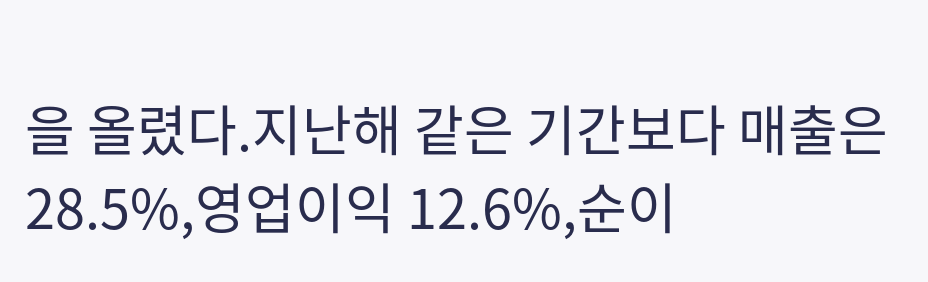을 올렸다.지난해 같은 기간보다 매출은 28.5%,영업이익 12.6%,순이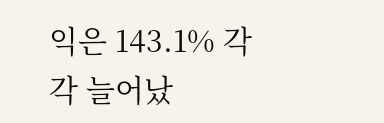익은 143.1% 각각 늘어났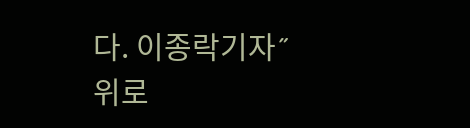다. 이종락기자˝
위로